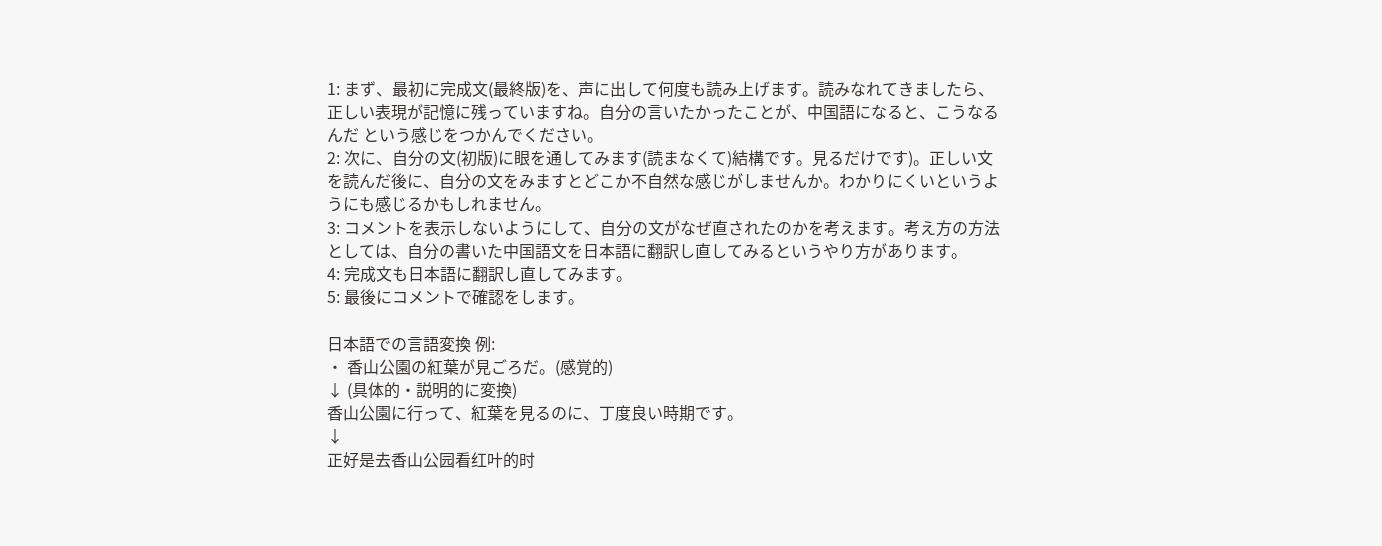1: まず、最初に完成文(最終版)を、声に出して何度も読み上げます。読みなれてきましたら、正しい表現が記憶に残っていますね。自分の言いたかったことが、中国語になると、こうなるんだ という感じをつかんでください。
2: 次に、自分の文(初版)に眼を通してみます(読まなくて)結構です。見るだけです)。正しい文を読んだ後に、自分の文をみますとどこか不自然な感じがしませんか。わかりにくいというようにも感じるかもしれません。
3: コメントを表示しないようにして、自分の文がなぜ直されたのかを考えます。考え方の方法としては、自分の書いた中国語文を日本語に翻訳し直してみるというやり方があります。
4: 完成文も日本語に翻訳し直してみます。
5: 最後にコメントで確認をします。

日本語での言語変換 例:
・ 香山公園の紅葉が見ごろだ。(感覚的)
↓ (具体的・説明的に変換)
香山公園に行って、紅葉を見るのに、丁度良い時期です。
↓
正好是去香山公园看红叶的时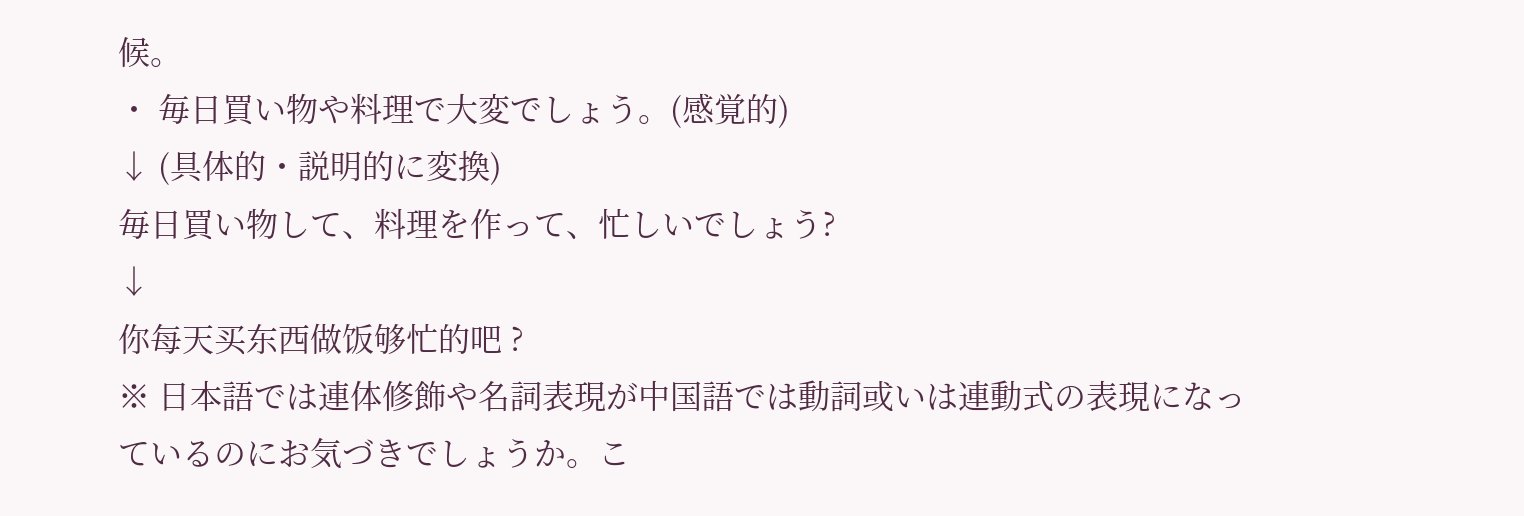候。
・ 毎日買い物や料理で大変でしょう。(感覚的)
↓ (具体的・説明的に変換)
毎日買い物して、料理を作って、忙しいでしょう?
↓
你每天买东西做饭够忙的吧 ?
※ 日本語では連体修飾や名詞表現が中国語では動詞或いは連動式の表現になっているのにお気づきでしょうか。こ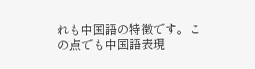れも中国語の特徴です。この点でも中国語表現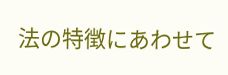法の特徴にあわせて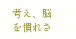考え、脳を慣れさ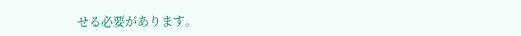せる必要があります。